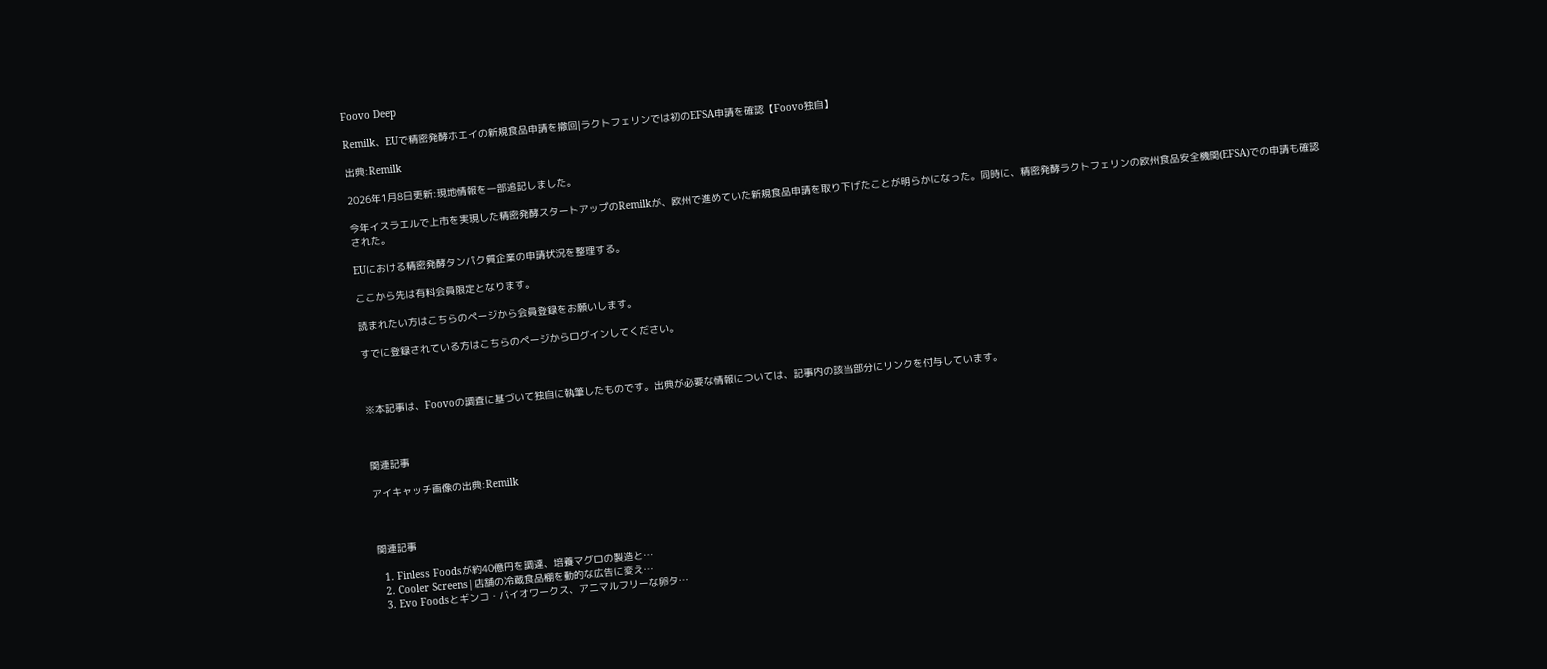Foovo Deep

Remilk、EUで精密発酵ホエイの新規食品申請を撤回|ラクトフェリンでは初のEFSA申請を確認【Foovo独自】

出典:Remilk

2026年1月8日更新:現地情報を一部追記しました。

今年イスラエルで上市を実現した精密発酵スタートアップのRemilkが、欧州で進めていた新規食品申請を取り下げたことが明らかになった。同時に、精密発酵ラクトフェリンの欧州食品安全機関(EFSA)での申請も確認された。

EUにおける精密発酵タンパク質企業の申請状況を整理する。

ここから先は有料会員限定となります。

読まれたい方はこちらのページから会員登録をお願いします。

すでに登録されている方はこちらのページからログインしてください。



※本記事は、Foovoの調査に基づいて独自に執筆したものです。出典が必要な情報については、記事内の該当部分にリンクを付与しています。



関連記事

アイキャッチ画像の出典:Remilk



関連記事

  1. Finless Foodsが約40億円を調達、培養マグロの製造と…
  2. Cooler Screens|店舗の冷蔵食品棚を動的な広告に変え…
  3. Evo Foodsとギンコ・バイオワークス、アニマルフリーな卵タ…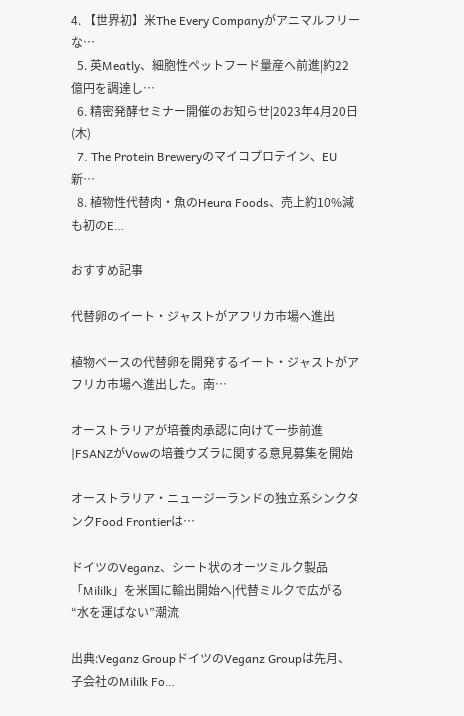4. 【世界初】米The Every Companyがアニマルフリーな…
  5. 英Meatly、細胞性ペットフード量産へ前進|約22億円を調達し…
  6. 精密発酵セミナー開催のお知らせ|2023年4月20日(木)
  7. The Protein Breweryのマイコプロテイン、EU新…
  8. 植物性代替肉・魚のHeura Foods、売上約10%減も初のE…

おすすめ記事

代替卵のイート・ジャストがアフリカ市場へ進出

植物ベースの代替卵を開発するイート・ジャストがアフリカ市場へ進出した。南…

オーストラリアが培養肉承認に向けて一歩前進|FSANZがVowの培養ウズラに関する意見募集を開始

オーストラリア・ニュージーランドの独立系シンクタンクFood Frontierは…

ドイツのVeganz、シート状のオーツミルク製品「Mililk」を米国に輸出開始へ|代替ミルクで広がる“水を運ばない”潮流

出典:Veganz GroupドイツのVeganz Groupは先月、子会社のMililk Fo…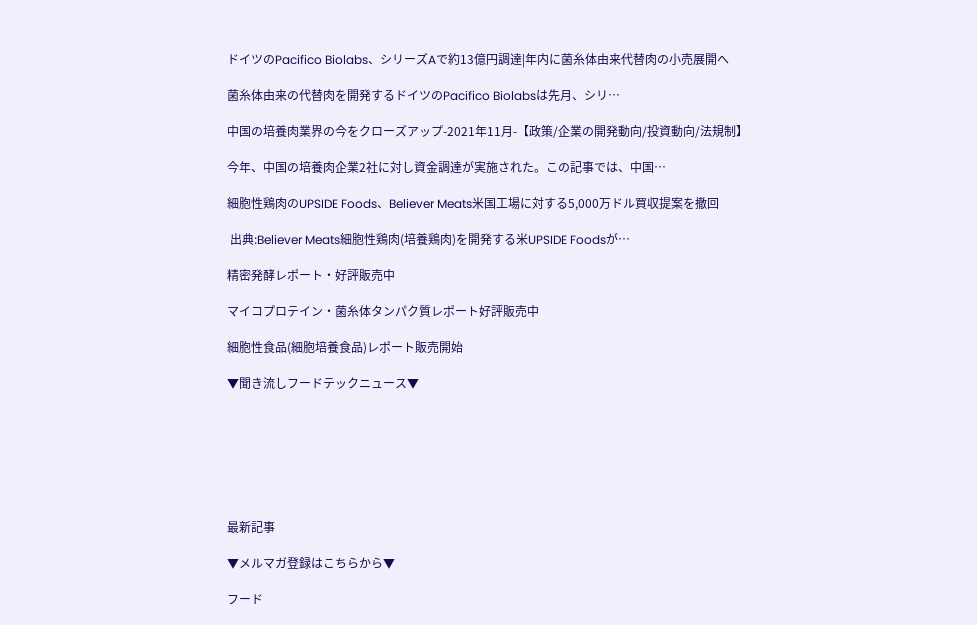ドイツのPacifico Biolabs、シリーズAで約13億円調達|年内に菌糸体由来代替肉の小売展開へ

菌糸体由来の代替肉を開発するドイツのPacifico Biolabsは先月、シリ…

中国の培養肉業界の今をクローズアップ-2021年11月-【政策/企業の開発動向/投資動向/法規制】

今年、中国の培養肉企業2社に対し資金調達が実施された。この記事では、中国…

細胞性鶏肉のUPSIDE Foods、Believer Meats米国工場に対する5,000万ドル買収提案を撤回

 出典:Believer Meats細胞性鶏肉(培養鶏肉)を開発する米UPSIDE Foodsが…

精密発酵レポート・好評販売中

マイコプロテイン・菌糸体タンパク質レポート好評販売中

細胞性食品(細胞培養食品)レポート販売開始

▼聞き流しフードテックニュース▼







最新記事

▼メルマガ登録はこちらから▼

フード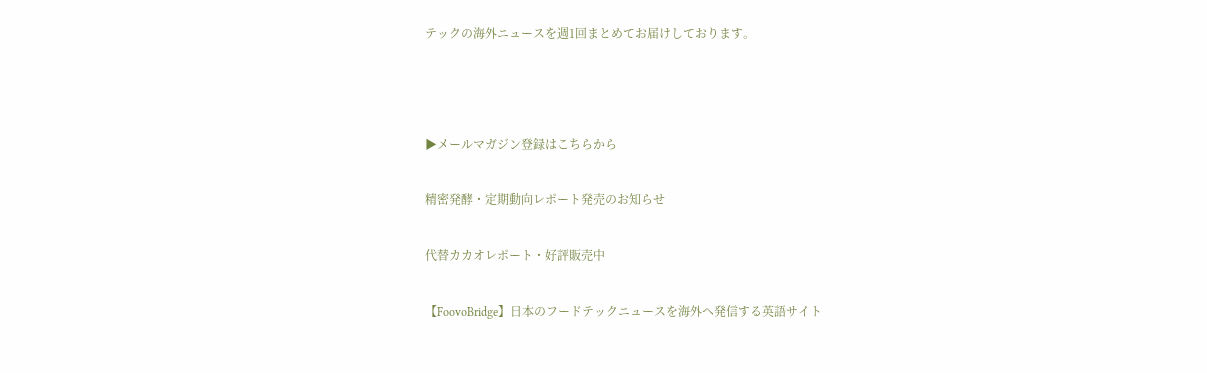テックの海外ニュースを週1回まとめてお届けしております。



▶メールマガジン登録はこちらから

精密発酵・定期動向レポート発売のお知らせ

代替カカオレポート・好評販売中

【FoovoBridge】日本のフードテックニュースを海外へ発信する英語サイト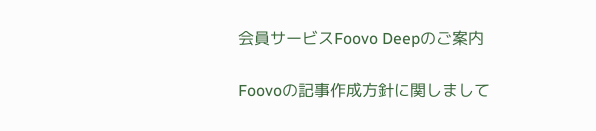会員サービスFoovo Deepのご案内

Foovoの記事作成方針に関しまして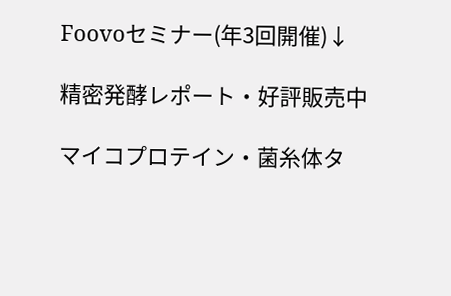Foovoセミナー(年3回開催)↓

精密発酵レポート・好評販売中

マイコプロテイン・菌糸体タ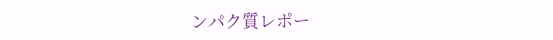ンパク質レポー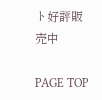ト好評販売中

PAGE TOP